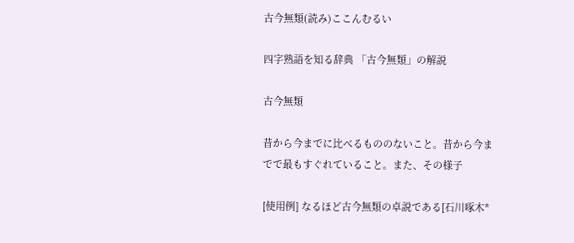古今無類(読み)ここんむるい

四字熟語を知る辞典 「古今無類」の解説

古今無類

昔から今までに比べるもののないこと。昔から今までで最もすぐれていること。また、その様子

[使用例] なるほど古今無類の卓説である[石川啄木*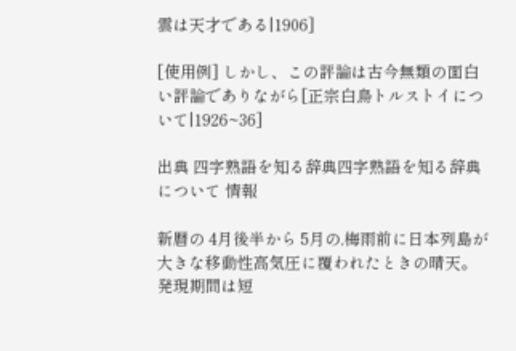雲は天才である|1906]

[使用例] しかし、この評論は古今無類の面白い評論でありながら[正宗白鳥トルストイについて|1926~36]

出典 四字熟語を知る辞典四字熟語を知る辞典について 情報

新暦の 4月後半から 5月の,梅雨前に日本列島が大きな移動性高気圧に覆われたときの晴天。発現期間は短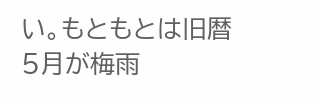い。もともとは旧暦 5月が梅雨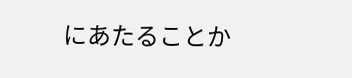にあたることか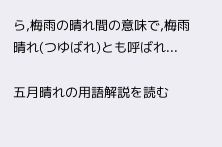ら,梅雨の晴れ間の意味で,梅雨晴れ(つゆばれ)とも呼ばれ...

五月晴れの用語解説を読む